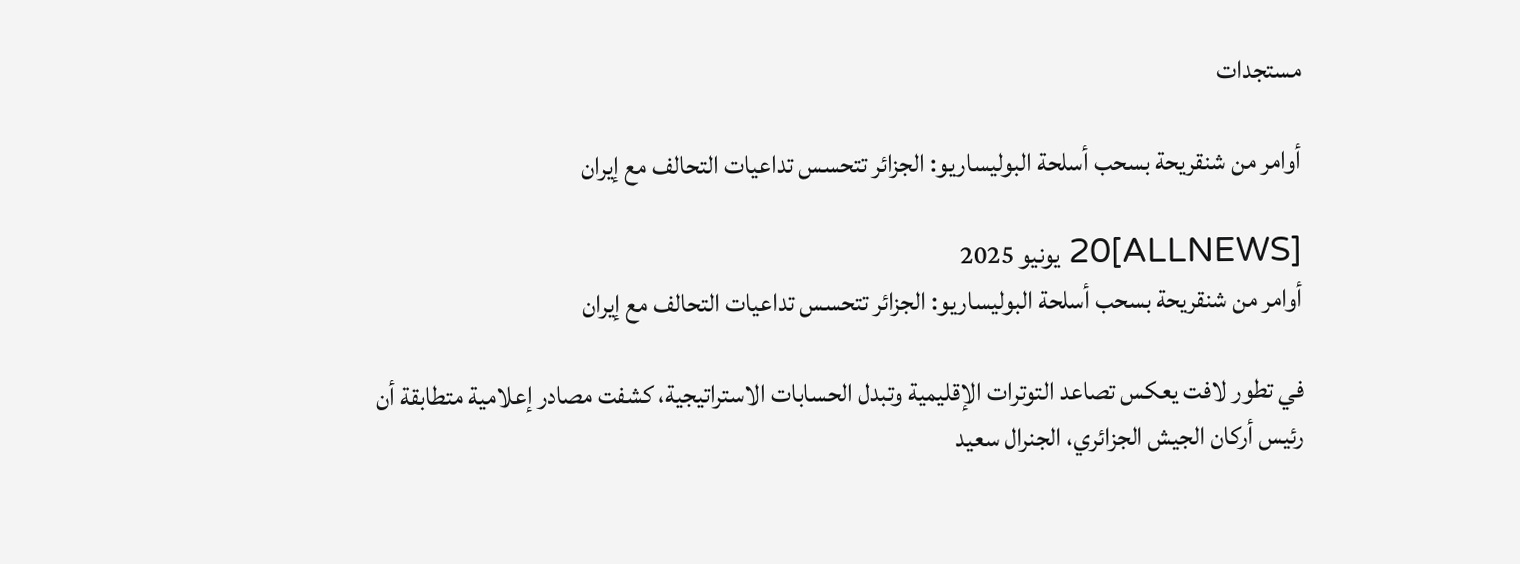مستجدات

أوامر من شنقريحة بسحب أسلحة البوليساريو: الجزائر تتحسس تداعيات التحالف مع إيران

[ALLNEWS]20 يونيو 2025
أوامر من شنقريحة بسحب أسلحة البوليساريو: الجزائر تتحسس تداعيات التحالف مع إيران

في تطور لافت يعكس تصاعد التوترات الإقليمية وتبدل الحسابات الاستراتيجية، كشفت مصادر إعلامية متطابقة أن رئيس أركان الجيش الجزائري، الجنرال سعيد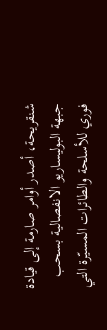شنقريحة، أصدر أوامر صارمة إلى قيادة جبهة البوليساريو الانفصالية بسحب فوري للأسلحة والطائرات المسيّرة التي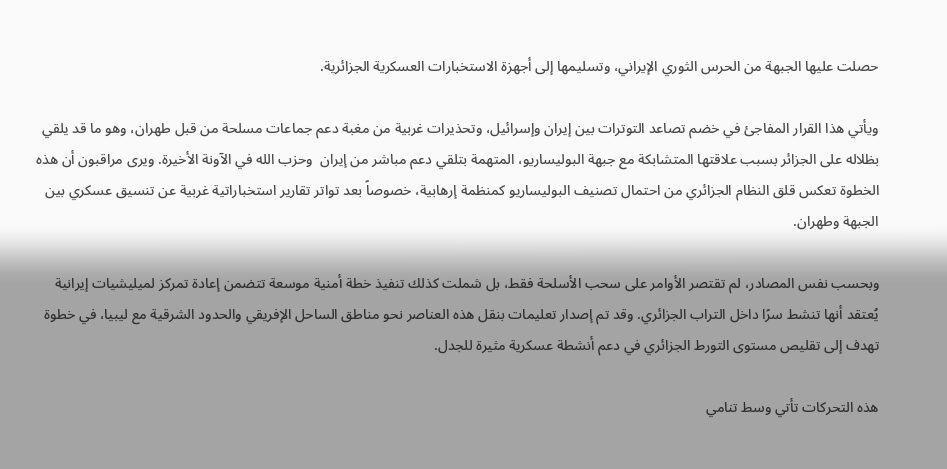حصلت عليها الجبهة من الحرس الثوري الإيراني، وتسليمها إلى أجهزة الاستخبارات العسكرية الجزائرية.

ويأتي هذا القرار المفاجئ في خضم تصاعد التوترات بين إيران وإسرائيل، وتحذيرات غربية من مغبة دعم جماعات مسلحة من قبل طهران، وهو ما قد يلقي بظلاله على الجزائر بسبب علاقتها المتشابكة مع جبهة البوليساريو، المتهمة بتلقي دعم مباشر من إيران  وحزب الله في الآونة الأخيرة. ويرى مراقبون أن هذه الخطوة تعكس قلق النظام الجزائري من احتمال تصنيف البوليساريو كمنظمة إرهابية، خصوصاً بعد تواتر تقارير استخباراتية غربية عن تنسيق عسكري بين الجبهة وطهران.

وبحسب نفس المصادر، لم تقتصر الأوامر على سحب الأسلحة فقط، بل شملت كذلك تنفيذ خطة أمنية موسعة تتضمن إعادة تمركز لميليشيات إيرانية يُعتقد أنها تنشط سرًا داخل التراب الجزائري. وقد تم إصدار تعليمات بنقل هذه العناصر نحو مناطق الساحل الإفريقي والحدود الشرقية مع ليبيا، في خطوة تهدف إلى تقليص مستوى التورط الجزائري في دعم أنشطة عسكرية مثيرة للجدل.

هذه التحركات تأتي وسط تنامي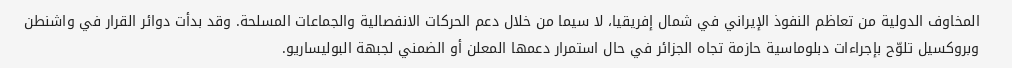المخاوف الدولية من تعاظم النفوذ الإيراني في شمال إفريقيا، لا سيما من خلال دعم الحركات الانفصالية والجماعات المسلحة. وقد بدأت دوائر القرار في واشنطن وبروكسيل تلوّح بإجراءات دبلوماسية حازمة تجاه الجزائر في حال استمرار دعمها المعلن أو الضمني لجبهة البوليساريو.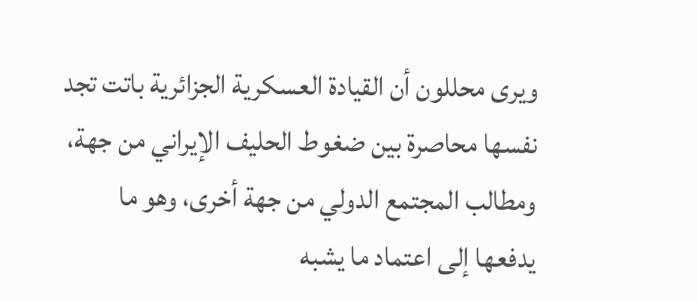ويرى محللون أن القيادة العسكرية الجزائرية باتت تجد نفسها محاصرة بين ضغوط الحليف الإيراني من جهة، ومطالب المجتمع الدولي من جهة أخرى، وهو ما يدفعها إلى اعتماد ما يشبه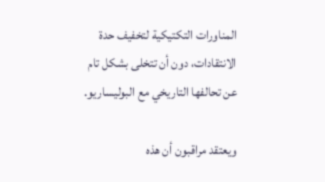المناورات التكتيكية لتخفيف حدة الانتقادات، دون أن تتخلى بشكل تام عن تحالفها التاريخي مع البوليساريو.

ويعتقد مراقبون أن هذه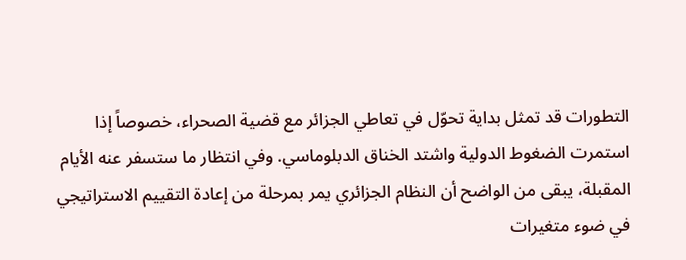التطورات قد تمثل بداية تحوّل في تعاطي الجزائر مع قضية الصحراء، خصوصاً إذا استمرت الضغوط الدولية واشتد الخناق الدبلوماسي. وفي انتظار ما ستسفر عنه الأيام المقبلة، يبقى من الواضح أن النظام الجزائري يمر بمرحلة من إعادة التقييم الاستراتيجي في ضوء متغيرات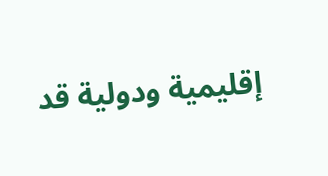إقليمية ودولية قد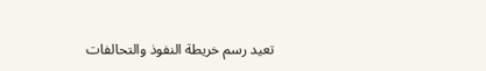تعيد رسم خريطة النفوذ والتحالفات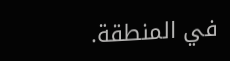في المنطقة.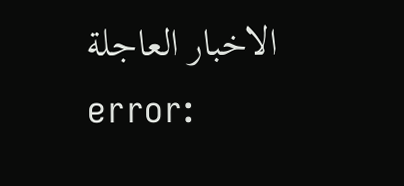الاخبار العاجلة
error: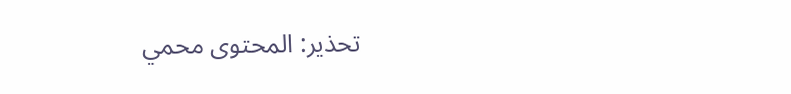تحذير: المحتوى محمي